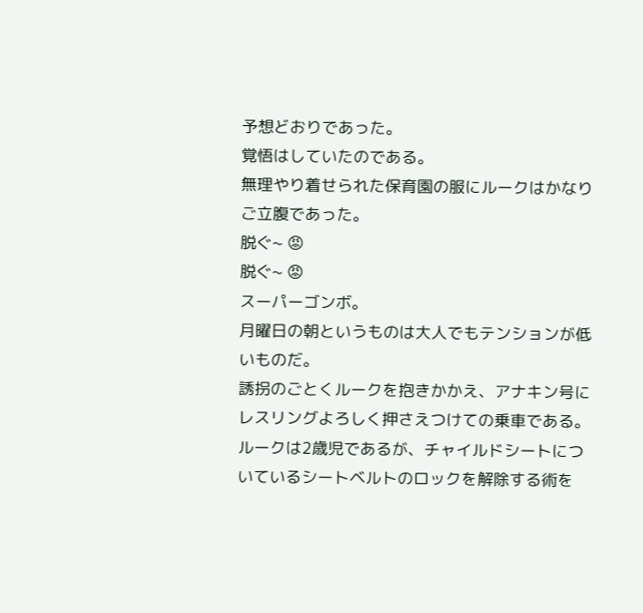予想どおりであった。
覚悟はしていたのである。
無理やり着せられた保育園の服にルークはかなりご立腹であった。
脱ぐ~ 😡
脱ぐ~ 😡
スーパーゴンボ。
月曜日の朝というものは大人でもテンションが低いものだ。
誘拐のごとくルークを抱きかかえ、アナキン号にレスリングよろしく押さえつけての乗車である。
ルークは2歳児であるが、チャイルドシートについているシートベルトのロックを解除する術を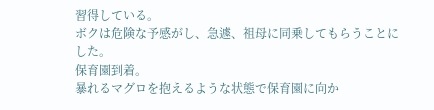習得している。
ボクは危険な予感がし、急遽、祖母に同乗してもらうことにした。
保育園到着。
暴れるマグロを抱えるような状態で保育園に向か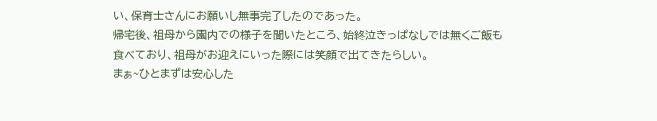い、保育士さんにお願いし無事完了したのであった。
帰宅後、祖母から園内での様子を聞いたところ、始終泣きっぱなしでは無くご飯も食べており、祖母がお迎えにいった際には笑顔で出てきたらしい。
まぁ~ひとまずは安心した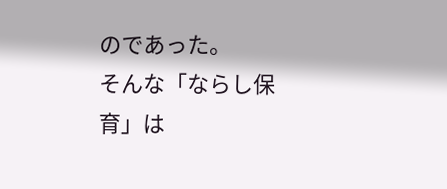のであった。
そんな「ならし保育」は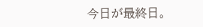今日が最終日。